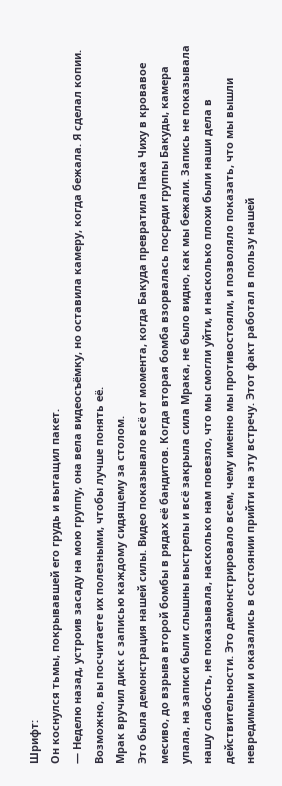Шрифт:
Он коснулся тьмы, покрывавшей его грудь и вытащил пакет.
— Неделю назад, устроив засаду на мою группу, она вела видеосъёмку, но оставила камеру, когда бежала. Я сделал копии. Возможно, вы посчитаете их полезными, чтобы лучше понять её.
Мрак вручил диск с записью каждому сидящему за столом.
Это была демонстрация нашей силы. Видео показывало всё от момента, когда Бакуда превратила Пака Чиху в кровавое месиво, до взрыва второй бомбы в рядах её бандитов. Когда вторая бомба взорвалась посреди группы Бакуды, камера упала, на записи были слышны выстрелы и всё закрыла сила Мрака, не было видно, как мы бежали. Запись не показывала нашу слабость, не показывала, насколько нам повезло, что мы смогли уйти, и насколько плохи были наши дела в действительности. Это демонстрировало всем, чему именно мы противостояли, и позволяло показать, что мы вышли невредимыми и оказались в состоянии прийти на эту встречу. Этот факт работал в пользу нашей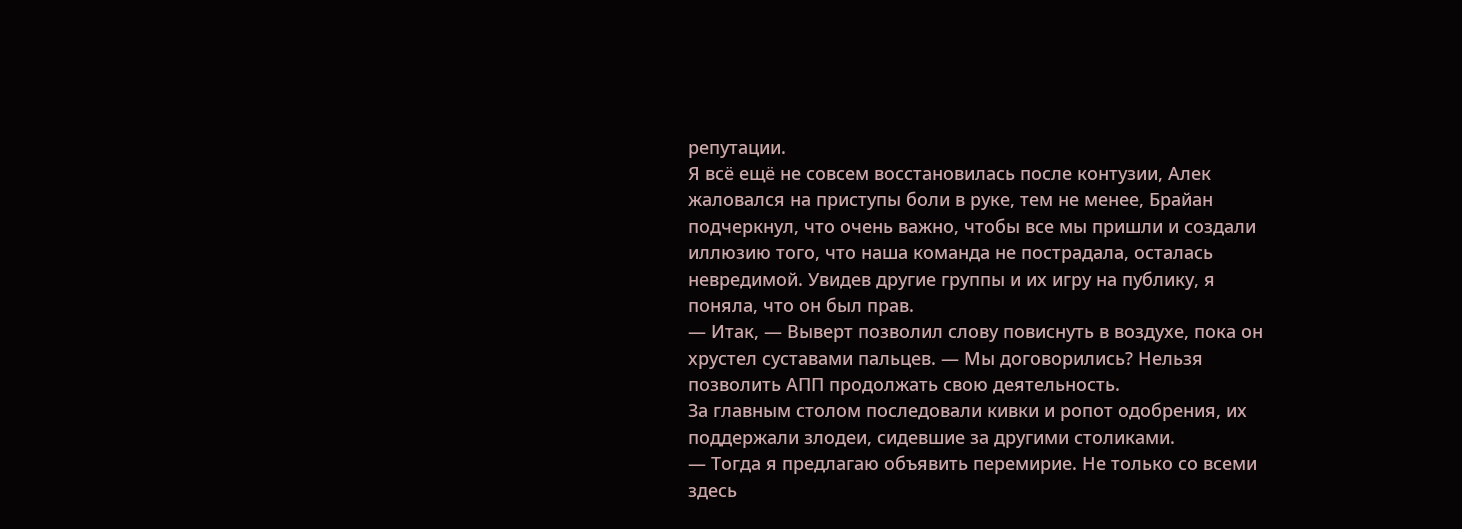репутации.
Я всё ещё не совсем восстановилась после контузии, Алек жаловался на приступы боли в руке, тем не менее, Брайан подчеркнул, что очень важно, чтобы все мы пришли и создали иллюзию того, что наша команда не пострадала, осталась невредимой. Увидев другие группы и их игру на публику, я поняла, что он был прав.
— Итак, — Выверт позволил слову повиснуть в воздухе, пока он хрустел суставами пальцев. — Мы договорились? Нельзя позволить АПП продолжать свою деятельность.
За главным столом последовали кивки и ропот одобрения, их поддержали злодеи, сидевшие за другими столиками.
— Тогда я предлагаю объявить перемирие. Не только со всеми здесь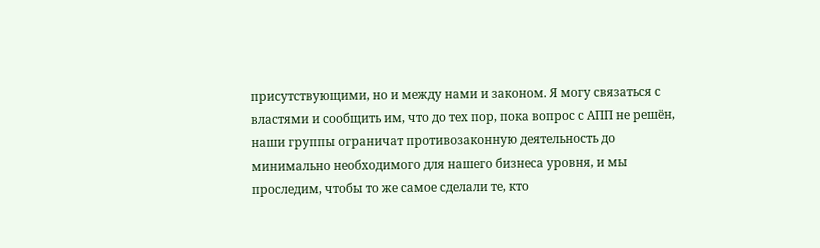присутствующими, но и между нами и законом. Я могу связаться с властями и сообщить им, что до тех пор, пока вопрос с АПП не решён, наши группы ограничат противозаконную деятельность до минимально необходимого для нашего бизнеса уровня, и мы проследим, чтобы то же самое сделали те, кто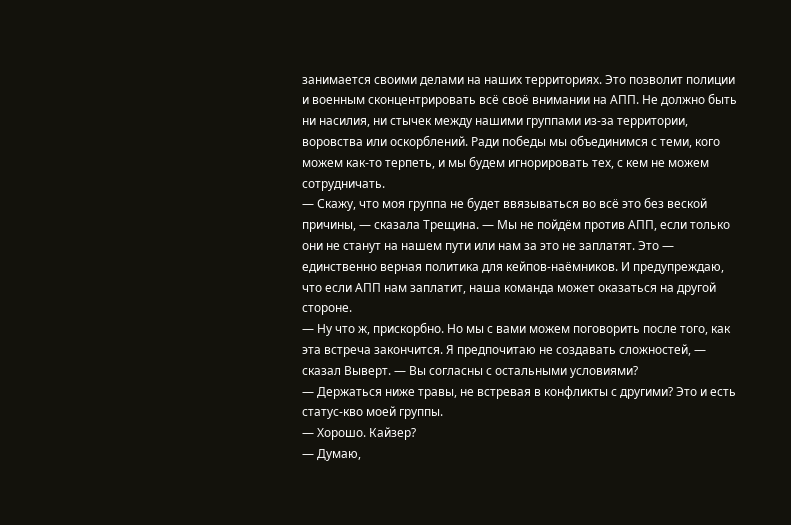занимается своими делами на наших территориях. Это позволит полиции и военным сконцентрировать всё своё внимании на АПП. Не должно быть ни насилия, ни стычек между нашими группами из-за территории, воровства или оскорблений. Ради победы мы объединимся с теми, кого можем как-то терпеть, и мы будем игнорировать тех, с кем не можем сотрудничать.
— Скажу, что моя группа не будет ввязываться во всё это без веской причины, — сказала Трещина. — Мы не пойдём против АПП, если только они не станут на нашем пути или нам за это не заплатят. Это — единственно верная политика для кейпов-наёмников. И предупреждаю, что если АПП нам заплатит, наша команда может оказаться на другой стороне.
— Ну что ж, прискорбно. Но мы с вами можем поговорить после того, как эта встреча закончится. Я предпочитаю не создавать сложностей, — сказал Выверт. — Вы согласны с остальными условиями?
— Держаться ниже травы, не встревая в конфликты с другими? Это и есть статус-кво моей группы.
— Хорошо. Кайзер?
— Думаю,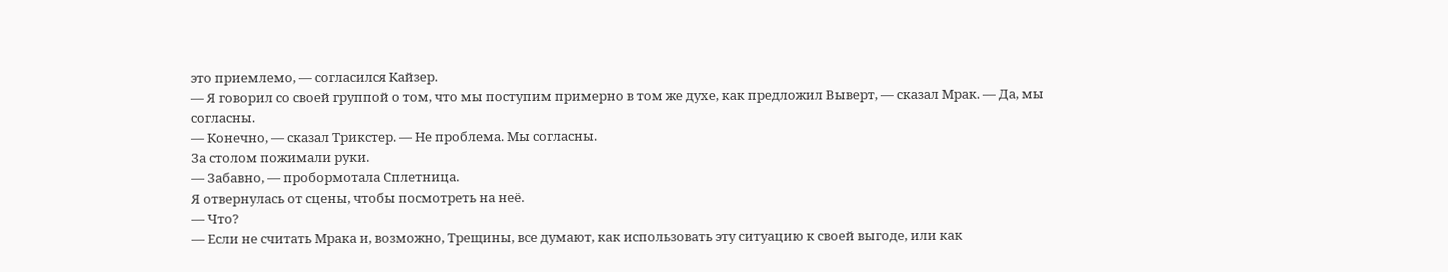это приемлемо, — согласился Кайзер.
— Я говорил со своей группой о том, что мы поступим примерно в том же духе, как предложил Выверт, — сказал Мрак. — Да, мы согласны.
— Конечно, — сказал Трикстер. — Не проблема. Мы согласны.
За столом пожимали руки.
— Забавно, — пробормотала Сплетница.
Я отвернулась от сцены, чтобы посмотреть на неё.
— Что?
— Если не считать Мрака и, возможно, Трещины, все думают, как использовать эту ситуацию к своей выгоде, или как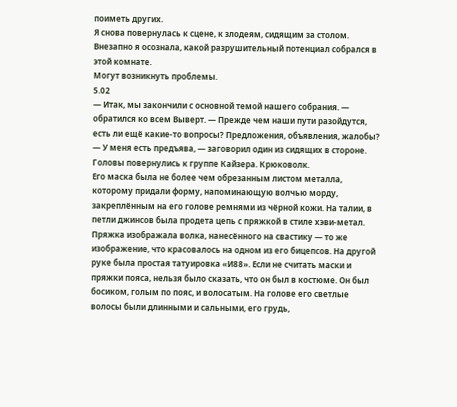поиметь других.
Я снова повернулась к сцене, к злодеям, сидящим за столом. Внезапно я осознала, какой разрушительный потенциал собрался в этой комнате.
Могут возникнуть проблемы.
5.02
— Итак, мы закончили с основной темой нашего собрания. — обратился ко всем Выверт. — Прежде чем наши пути разойдутся, есть ли ещё какие-то вопросы? Предложения, объявления, жалобы?
— У меня есть предъява, — заговорил один из сидящих в стороне. Головы повернулись к группе Кайзера. Крюковолк.
Его маска была не более чем обрезанным листом металла, которому придали форму, напоминающую волчью морду, закреплённым на его голове ремнями из чёрной кожи. На талии, в петли джинсов была продета цепь с пряжкой в стиле хэви-метал. Пряжка изображала волка, нанесённого на свастику — то же изображение, что красовалось на одном из его бицепсов. На другой руке была простая татуировка «И88». Если не считать маски и пряжки пояса, нельзя было сказать, что он был в костюме. Он был босиком, голым по пояс, и волосатым. На голове его светлые волосы были длинными и сальными, его грудь,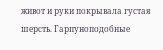живот и руки покрывала густая шерсть. Гарпуноподобные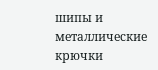шипы и металлические крючки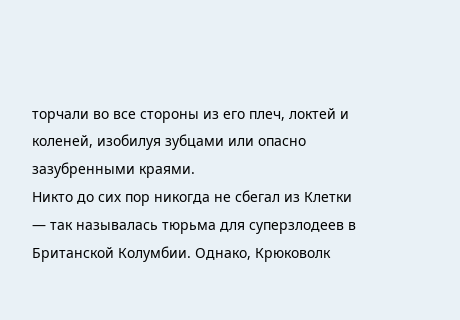торчали во все стороны из его плеч, локтей и коленей, изобилуя зубцами или опасно зазубренными краями.
Никто до сих пор никогда не сбегал из Клетки — так называлась тюрьма для суперзлодеев в Британской Колумбии. Однако, Крюковолк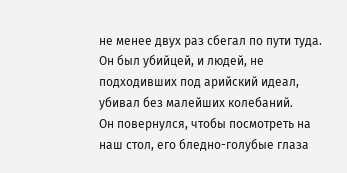не менее двух раз сбегал по пути туда. Он был убийцей, и людей, не подходивших под арийский идеал, убивал без малейших колебаний.
Он повернулся, чтобы посмотреть на наш стол, его бледно-голубые глаза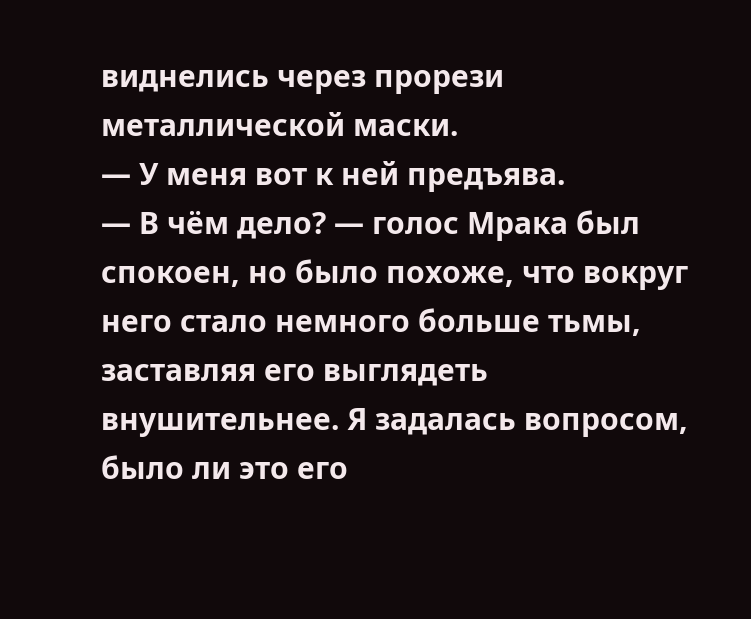виднелись через прорези металлической маски.
— У меня вот к ней предъява.
— В чём дело? — голос Мрака был спокоен, но было похоже, что вокруг него стало немного больше тьмы, заставляя его выглядеть внушительнее. Я задалась вопросом, было ли это его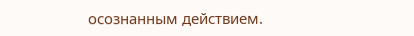осознанным действием.